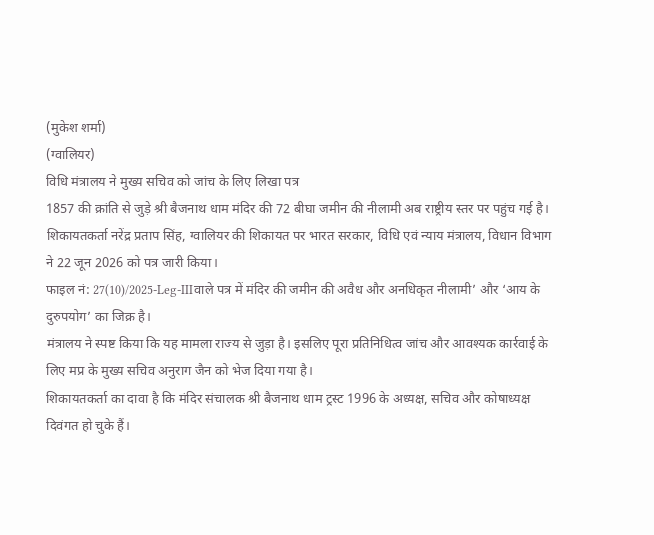(मुकेश शर्मा)
(ग्वालियर)
विधि मंत्रालय ने मुख्य सचिव को जांच के लिए लिखा पत्र
1857 की क्रांति से जुड़े श्री बैजनाथ धाम मंदिर की 72 बीघा जमीन की नीलामी अब राष्ट्रीय स्तर पर पहुंच गई है।
शिकायतकर्ता नरेंद्र प्रताप सिंह, ग्वालियर की शिकायत पर भारत सरकार, विधि एवं न्याय मंत्रालय, विधान विभाग ने 22 जून 2026 को पत्र जारी किया।
फाइल नं: 27(10)/2025-Leg-IIIवाले पत्र में मंदिर की जमीन की अवैध और अनधिकृत नीलामी’ और ‘आय के दुरुपयोग’ का जिक्र है।
मंत्रालय ने स्पष्ट किया कि यह मामला राज्य से जुड़ा है। इसलिए पूरा प्रतिनिधित्व जांच और आवश्यक कार्रवाई के लिए मप्र के मुख्य सचिव अनुराग जैन को भेज दिया गया है।
शिकायतकर्ता का दावा है कि मंदिर संचालक श्री बैजनाथ धाम ट्रस्ट 1996 के अध्यक्ष, सचिव और कोषाध्यक्ष दिवंगत हो चुके हैं।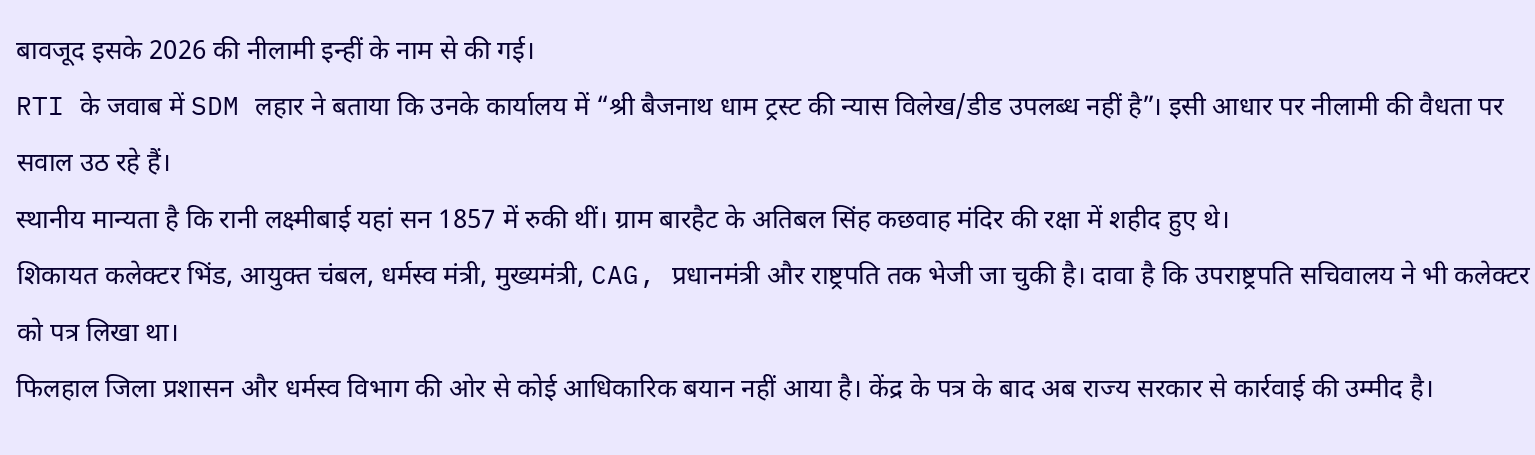बावजूद इसके 2026 की नीलामी इन्हीं के नाम से की गई।
RTI के जवाब में SDM लहार ने बताया कि उनके कार्यालय में “श्री बैजनाथ धाम ट्रस्ट की न्यास विलेख/डीड उपलब्ध नहीं है”। इसी आधार पर नीलामी की वैधता पर सवाल उठ रहे हैं।
स्थानीय मान्यता है कि रानी लक्ष्मीबाई यहां सन 1857 में रुकी थीं। ग्राम बारहैट के अतिबल सिंह कछवाह मंदिर की रक्षा में शहीद हुए थे।
शिकायत कलेक्टर भिंड, आयुक्त चंबल, धर्मस्व मंत्री, मुख्यमंत्री, CAG, प्रधानमंत्री और राष्ट्रपति तक भेजी जा चुकी है। दावा है कि उपराष्ट्रपति सचिवालय ने भी कलेक्टर को पत्र लिखा था।
फिलहाल जिला प्रशासन और धर्मस्व विभाग की ओर से कोई आधिकारिक बयान नहीं आया है। केंद्र के पत्र के बाद अब राज्य सरकार से कार्रवाई की उम्मीद है।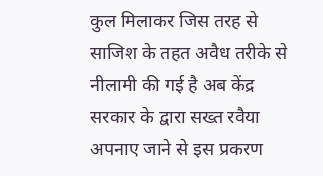कुल मिलाकर जिस तरह से साजिश के तहत अवैध तरीके से नीलामी की गई है अब केंद्र सरकार के द्वारा सख्त रवैया अपनाए जाने से इस प्रकरण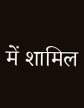में शामिल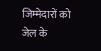जिम्मेदारों को जेल के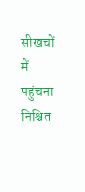सीखचों में पहुंचना निश्चित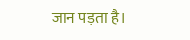जान पड़ता है।